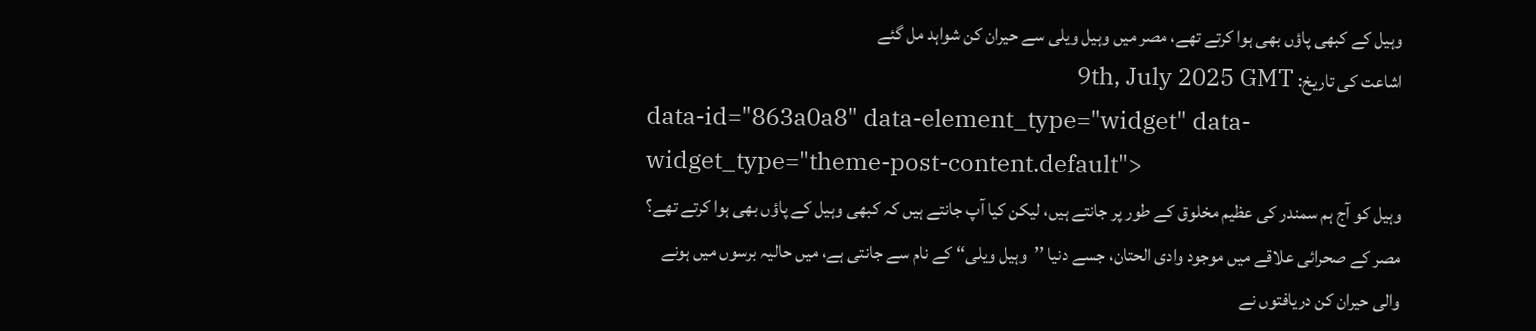وہیل کے کبھی پاؤں بھی ہوا کرتے تھے، مصر میں وہیل ویلی سے حیران کن شواہد مل گئے
اشاعت کی تاریخ: 9th, July 2025 GMT
data-id="863a0a8" data-element_type="widget" data-widget_type="theme-post-content.default">
وہیل کو آج ہم سمندر کی عظیم مخلوق کے طور پر جانتے ہیں، لیکن کیا آپ جانتے ہیں کہ کبھی وہیل کے پاؤں بھی ہوا کرتے تھے؟
مصر کے صحرائی علاقے میں موجود وادی الحتان، جسے دنیا ’’وہیل ویلی‘‘ کے نام سے جانتی ہے، میں حالیہ برسوں میں ہونے والی حیران کن دریافتوں نے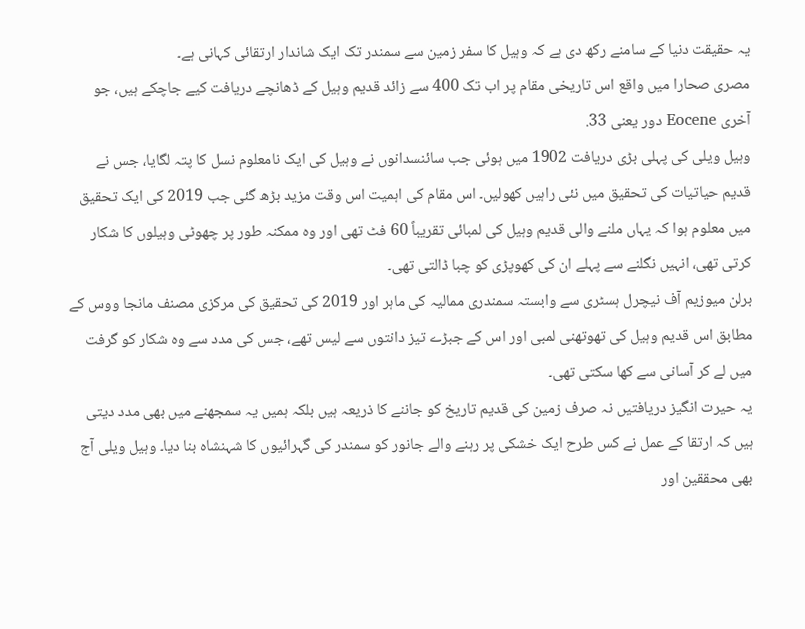یہ حقیقت دنیا کے سامنے رکھ دی ہے کہ وہیل کا سفر زمین سے سمندر تک ایک شاندار ارتقائی کہانی ہے۔
مصری صحارا میں واقع اس تاریخی مقام پر اب تک 400 سے زائد قدیم وہیل کے ڈھانچے دریافت کیے جاچکے ہیں، جو آخری Eocene دور یعنی 33.
وہیل ویلی کی پہلی بڑی دریافت 1902 میں ہوئی جب سائنسدانوں نے وہیل کی ایک نامعلوم نسل کا پتہ لگایا، جس نے قدیم حیاتیات کی تحقیق میں نئی راہیں کھولیں۔ اس مقام کی اہمیت اس وقت مزید بڑھ گئی جب 2019 کی ایک تحقیق میں معلوم ہوا کہ یہاں ملنے والی قدیم وہیل کی لمبائی تقریباً 60 فٹ تھی اور وہ ممکنہ طور پر چھوٹی وہیلوں کا شکار کرتی تھی، انہیں نگلنے سے پہلے ان کی کھوپڑی کو چبا ڈالتی تھی۔
برلن میوزیم آف نیچرل ہسٹری سے وابستہ سمندری ممالیہ کی ماہر اور 2019 کی تحقیق کی مرکزی مصنف مانجا ووس کے مطابق اس قدیم وہیل کی تھوتھنی لمبی اور اس کے جبڑے تیز دانتوں سے لیس تھے، جس کی مدد سے وہ شکار کو گرفت میں لے کر آسانی سے کھا سکتی تھی۔
یہ حیرت انگیز دریافتیں نہ صرف زمین کی قدیم تاریخ کو جاننے کا ذریعہ ہیں بلکہ ہمیں یہ سمجھنے میں بھی مدد دیتی ہیں کہ ارتقا کے عمل نے کس طرح ایک خشکی پر رہنے والے جانور کو سمندر کی گہرائیوں کا شہنشاہ بنا دیا۔ وہیل ویلی آج بھی محققین اور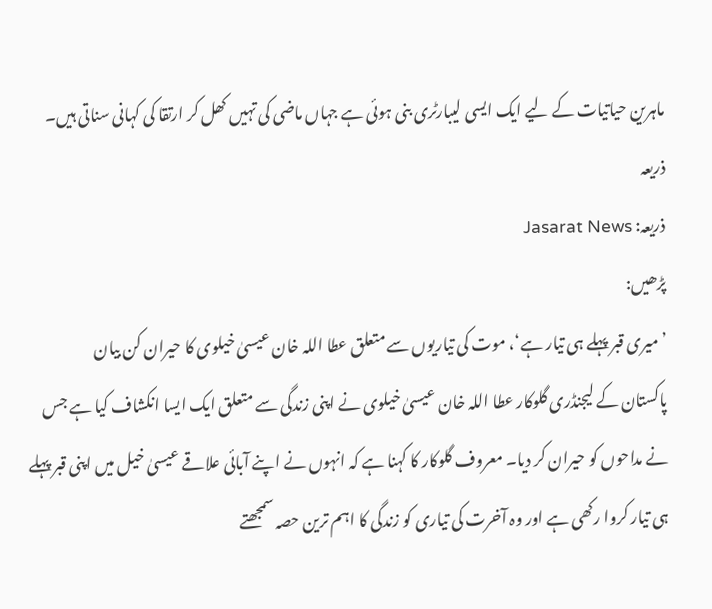ماہرین حیاتیات کے لیے ایک ایسی لیبارٹری بنی ہوئی ہے جہاں ماضی کی تہیں کھل کر ارتقا کی کہانی سناتی ہیں۔
ذریعہ
ذریعہ: Jasarat News
پڑھیں:
’میری قبر پہلے ہی تیار ہے‘، موت کی تیاریوں سے متعلق عطا اللہ خان عیسیٰ خیلوی کا حیران کن بیان
پاکستان کے لیجنڈری گلوکار عطا اللہ خان عیسیٰ خیلوی نے اپنی زندگی سے متعلق ایک ایسا انکشاف کیا ہے جس نے مداحوں کو حیران کر دیا۔ معروف گلوکار کا کہنا ہے کہ انہوں نے اپنے آبائی علاقے عیسیٰ خیل میں اپنی قبر پہلے ہی تیار کروا رکھی ہے اور وہ آخرت کی تیاری کو زندگی کا اہم ترین حصہ سمجھتے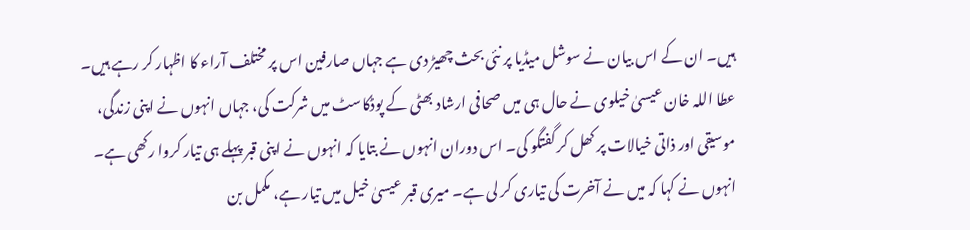ہیں۔ ان کے اس بیان نے سوشل میڈیا پر نئی بحث چھیڑ دی ہے جہاں صارفین اس پر مختلف آراء کا اظہار کر رہے ہیں۔
عطا اللہ خان عیسیٰ خیلوی نے حال ہی میں صحافی ارشاد بھٹی کے پوڈکاسٹ میں شرکت کی، جہاں انہوں نے اپنی زندگی، موسیقی اور ذاتی خیالات پر کھل کر گفتگو کی۔ اس دوران انہوں نے بتایا کہ انہوں نے اپنی قبر پہلے ہی تیار کروا رکھی ہے۔
انہوں نے کہا کہ میں نے آخرت کی تیاری کر لی ہے۔ میری قبر عیسیٰ خیل میں تیار ہے، مکمل بن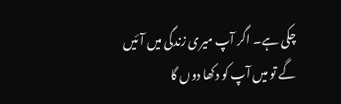چکی ہے۔ اگر آپ میری زندگی میں آئیں گے تو میں آپ کو دکھا دوں گا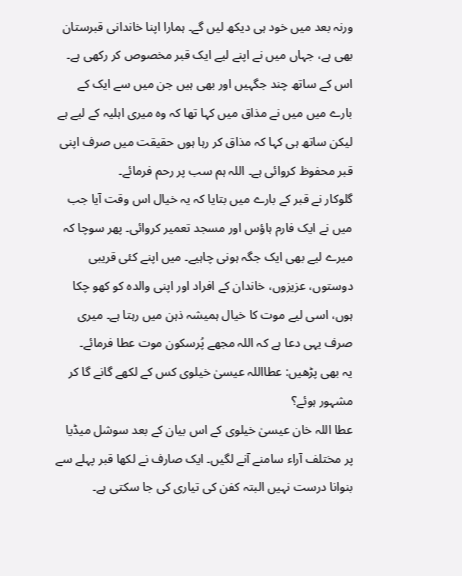ورنہ بعد میں خود ہی دیکھ لیں گے۔ ہمارا اپنا خاندانی قبرستان بھی ہے، جہاں میں نے اپنے لیے ایک قبر مخصوص کر رکھی ہے۔ اس کے ساتھ چند جگہیں اور بھی ہیں جن میں سے ایک کے بارے میں میں نے مذاق میں کہا تھا کہ وہ میری اہلیہ کے لیے ہے لیکن ساتھ ہی کہا کہ مذاق کر رہا ہوں حقیقت میں صرف اپنی قبر محفوظ کروائی ہے۔ اللہ ہم سب پر رحم فرمائے۔
گلوکار نے قبر کے بارے میں بتایا کہ یہ خیال اس وقت آیا جب میں نے ایک فارم ہاؤس اور مسجد تعمیر کروائی۔ پھر سوچا کہ میرے لیے بھی ایک جگہ ہونی چاہیے۔ میں اپنے کئی قریبی دوستوں، عزیزوں، خاندان کے افراد اور اپنی والدہ کو کھو چکا ہوں، اسی لیے موت کا خیال ہمیشہ ذہن میں رہتا ہے۔ میری صرف یہی دعا ہے کہ اللہ مجھے پُرسکون موت عطا فرمائے۔
یہ بھی پڑھیں: عطااللہ عیسیٰ خیلوی کس کے لکھے گانے گا کر مشہور ہوئے؟
عطا اللہ خان عیسیٰ خیلوی کے اس بیان کے بعد سوشل میڈیا پر مختلف آراء سامنے آنے لگیں۔ ایک صارف نے لکھا قبر پہلے سے بنوانا درست نہیں البتہ کفن کی تیاری کی جا سکتی ہے۔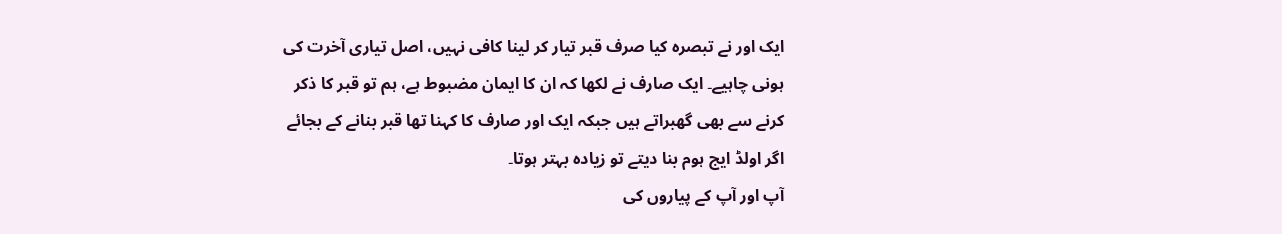ایک اور نے تبصرہ کیا صرف قبر تیار کر لینا کافی نہیں، اصل تیاری آخرت کی ہونی چاہیے۔ ایک صارف نے لکھا کہ ان کا ایمان مضبوط ہے، ہم تو قبر کا ذکر کرنے سے بھی گھبراتے ہیں جبکہ ایک اور صارف کا کہنا تھا قبر بنانے کے بجائے اگر اولڈ ایج ہوم بنا دیتے تو زیادہ بہتر ہوتا۔
آپ اور آپ کے پیاروں کی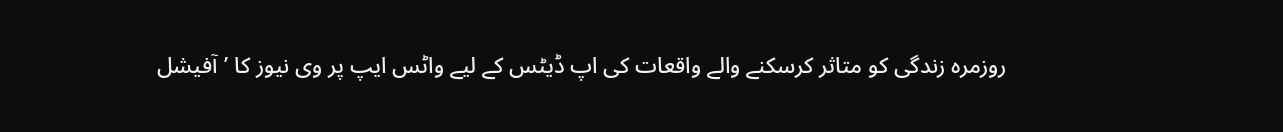روزمرہ زندگی کو متاثر کرسکنے والے واقعات کی اپ ڈیٹس کے لیے واٹس ایپ پر وی نیوز کا ’آفیشل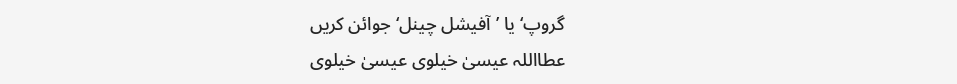گروپ‘ یا ’آفیشل چینل‘ جوائن کریں
عطااللہ عیسیٰ خیلوی عیسیٰ خیلوی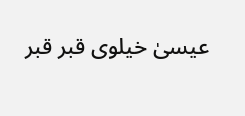عیسیٰ خیلوی قبر قبر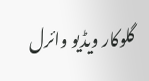گلوکار ویڈیو وائرل